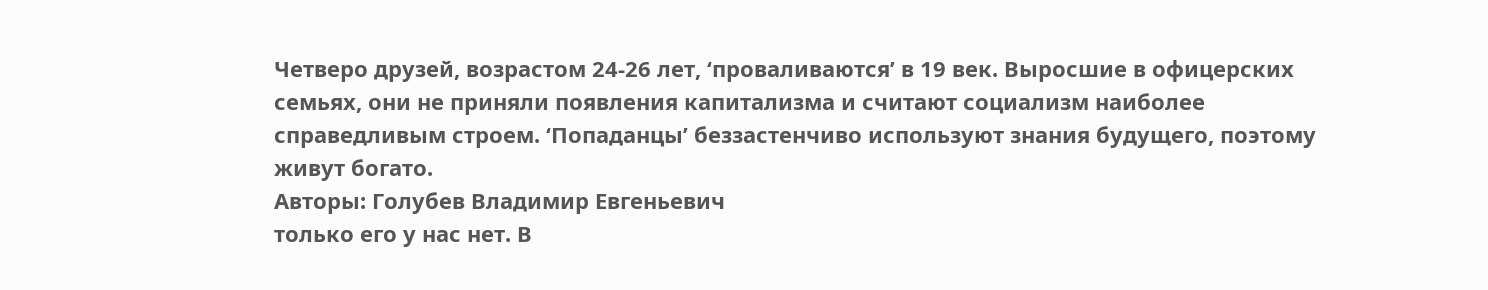Четверо друзей, возрастом 24-26 лет, ‘проваливаются’ в 19 век. Выросшие в офицерских семьях, они не приняли появления капитализма и считают социализм наиболее справедливым строем. ‘Попаданцы’ беззастенчиво используют знания будущего, поэтому живут богато.
Авторы: Голубев Владимир Евгеньевич
только его у нас нет. В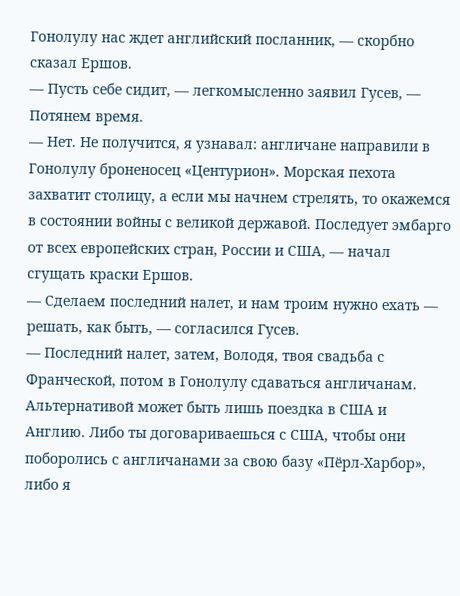Гонолулу нас ждет английский посланник, — скорбно сказал Ершов.
— Пусть себе сидит, — легкомысленно заявил Гусев, — Потянем время.
— Нет. Не получится, я узнавал: англичане направили в Гонолулу броненосец «Центурион». Морская пехота захватит столицу, а если мы начнем стрелять, то окажемся в состоянии войны с великой державой. Последует эмбарго от всех европейских стран, России и США, — начал сгущать краски Ершов.
— Сделаем последний налет, и нам троим нужно ехать — решать, как быть, — согласился Гусев.
— Последний налет, затем, Володя, твоя свадьба с Франческой, потом в Гонолулу сдаваться англичанам. Альтернативой может быть лишь поездка в США и Англию. Либо ты договариваешься с США, чтобы они поборолись с англичанами за свою базу «Пёрл-Харбор», либо я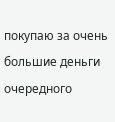покупаю за очень большие деньги очередного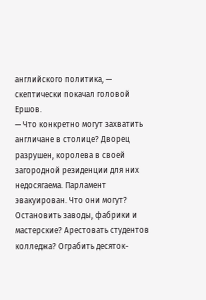английского политика, — скептически покачал головой Ершов.
— Что конкретно могут захватить англичане в столице? Дворец разрушен, королева в своей загородной резиденции для них недосягаема. Парламент эвакуирован. Что они могут? Остановить заводы, фабрики и мастерские? Арестовать студентов колледжа? Ограбить десяток-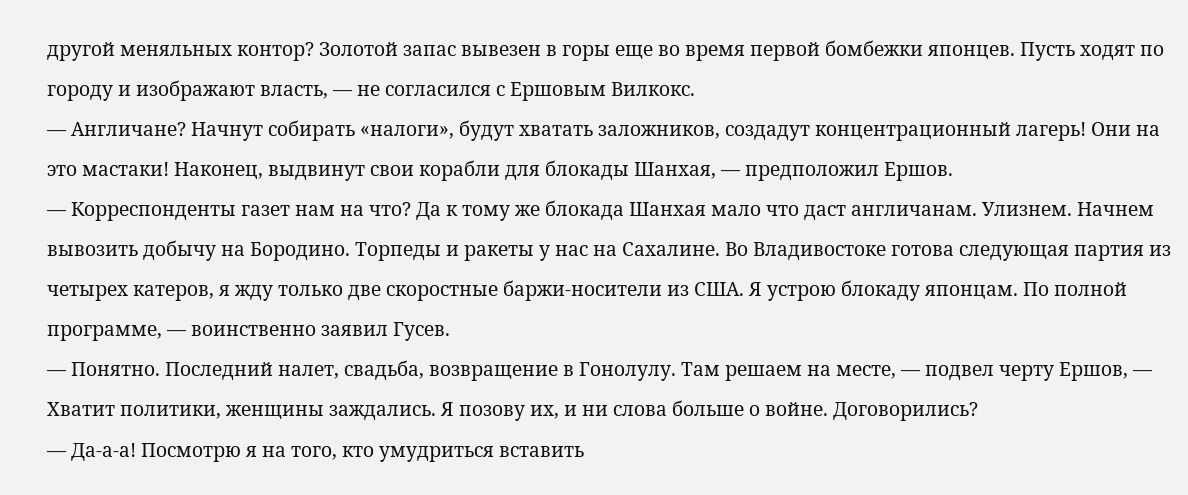другой меняльных контор? Золотой запас вывезен в горы еще во время первой бомбежки японцев. Пусть ходят по городу и изображают власть, — не согласился с Ершовым Вилкокс.
— Англичане? Начнут собирать «налоги», будут хватать заложников, создадут концентрационный лагерь! Они на это мастаки! Наконец, выдвинут свои корабли для блокады Шанхая, — предположил Ершов.
— Корреспонденты газет нам на что? Да к тому же блокада Шанхая мало что даст англичанам. Улизнем. Начнем вывозить добычу на Бородино. Торпеды и ракеты у нас на Сахалине. Во Владивостоке готова следующая партия из четырех катеров, я жду только две скоростные баржи-носители из США. Я устрою блокаду японцам. По полной программе, — воинственно заявил Гусев.
— Понятно. Последний налет, свадьба, возвращение в Гонолулу. Там решаем на месте, — подвел черту Ершов, — Хватит политики, женщины заждались. Я позову их, и ни слова больше о войне. Договорились?
— Да-а-а! Посмотрю я на того, кто умудриться вставить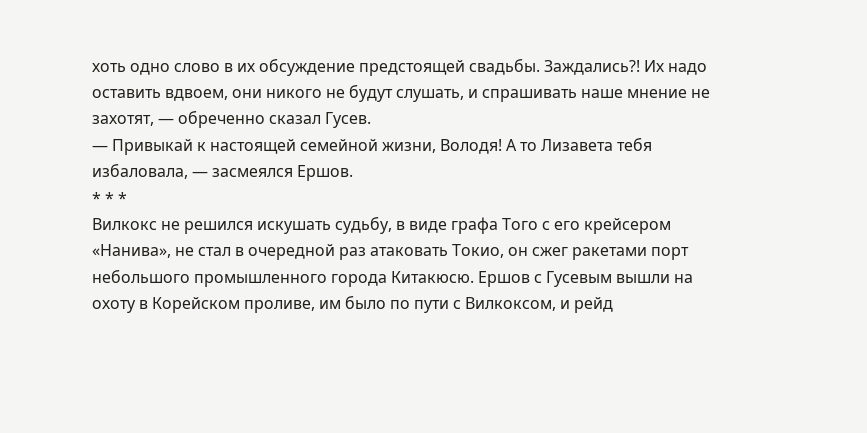хоть одно слово в их обсуждение предстоящей свадьбы. Заждались?! Их надо оставить вдвоем, они никого не будут слушать, и спрашивать наше мнение не захотят, — обреченно сказал Гусев.
— Привыкай к настоящей семейной жизни, Володя! А то Лизавета тебя избаловала, — засмеялся Ершов.
* * *
Вилкокс не решился искушать судьбу, в виде графа Того с его крейсером «Нанива», не стал в очередной раз атаковать Токио, он сжег ракетами порт небольшого промышленного города Китакюсю. Ершов с Гусевым вышли на охоту в Корейском проливе, им было по пути с Вилкоксом, и рейд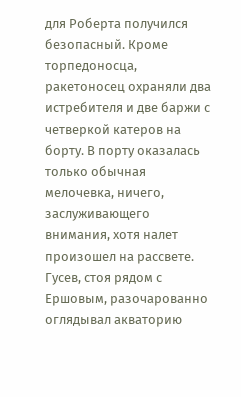для Роберта получился безопасный. Кроме торпедоносца, ракетоносец охраняли два истребителя и две баржи с четверкой катеров на борту. В порту оказалась только обычная мелочевка, ничего, заслуживающего внимания, хотя налет произошел на рассвете. Гусев, стоя рядом с Ершовым, разочарованно оглядывал акваторию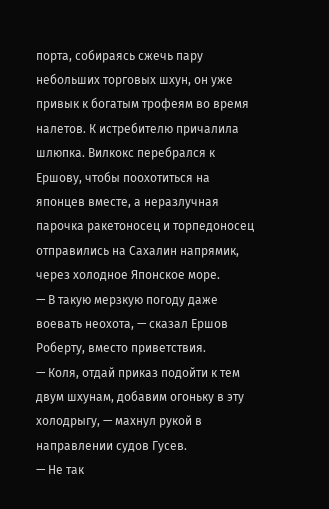порта, собираясь сжечь пару небольших торговых шхун, он уже привык к богатым трофеям во время налетов. К истребителю причалила шлюпка. Вилкокс перебрался к Ершову, чтобы поохотиться на японцев вместе, а неразлучная парочка ракетоносец и торпедоносец отправились на Сахалин напрямик, через холодное Японское море.
— В такую мерзкую погоду даже воевать неохота, — сказал Ершов Роберту, вместо приветствия.
— Коля, отдай приказ подойти к тем двум шхунам, добавим огоньку в эту холодрыгу, — махнул рукой в направлении судов Гусев.
— Не так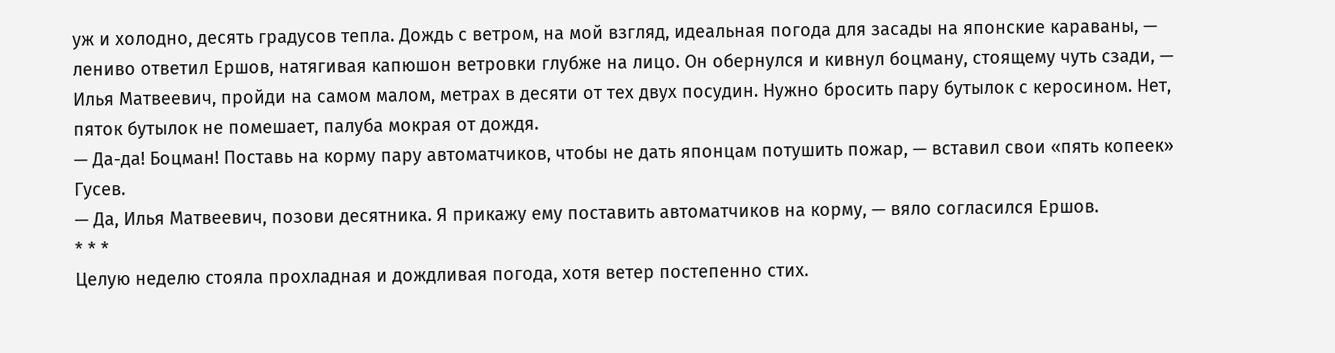уж и холодно, десять градусов тепла. Дождь с ветром, на мой взгляд, идеальная погода для засады на японские караваны, — лениво ответил Ершов, натягивая капюшон ветровки глубже на лицо. Он обернулся и кивнул боцману, стоящему чуть сзади, — Илья Матвеевич, пройди на самом малом, метрах в десяти от тех двух посудин. Нужно бросить пару бутылок с керосином. Нет, пяток бутылок не помешает, палуба мокрая от дождя.
— Да-да! Боцман! Поставь на корму пару автоматчиков, чтобы не дать японцам потушить пожар, — вставил свои «пять копеек» Гусев.
— Да, Илья Матвеевич, позови десятника. Я прикажу ему поставить автоматчиков на корму, — вяло согласился Ершов.
* * *
Целую неделю стояла прохладная и дождливая погода, хотя ветер постепенно стих.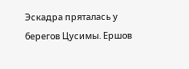Эскадра пряталась у берегов Цусимы. Ершов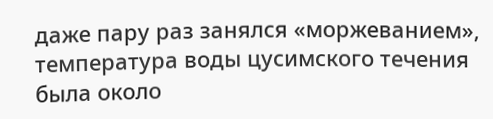даже пару раз занялся «моржеванием», температура воды цусимского течения была около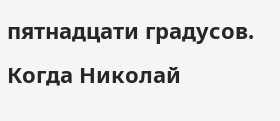пятнадцати градусов. Когда Николай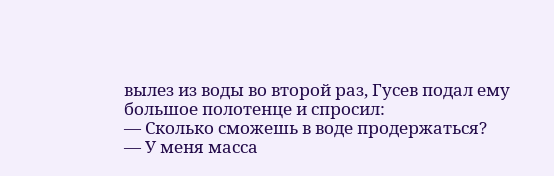вылез из воды во второй раз, Гусев подал ему большое полотенце и спросил:
— Сколько сможешь в воде продержаться?
— У меня масса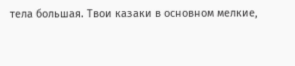тела большая. Твои казаки в основном мелкие,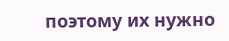поэтому их нужно